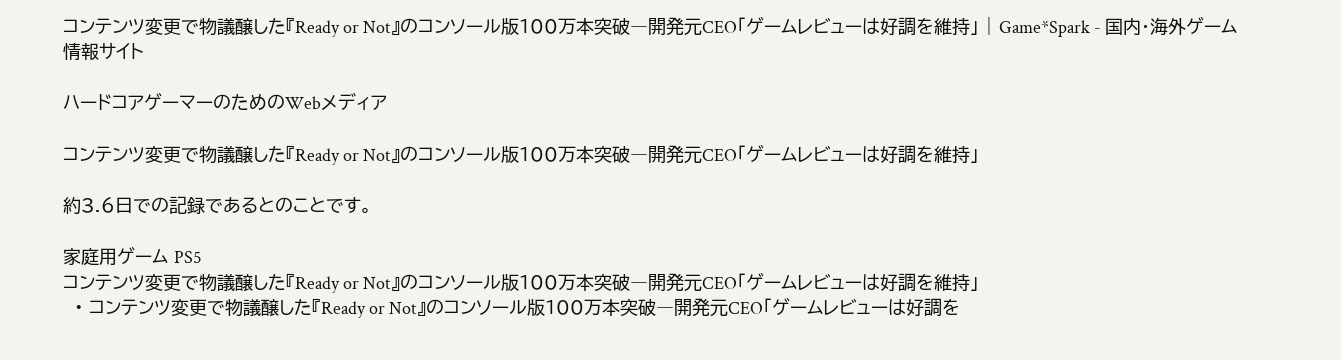コンテンツ変更で物議醸した『Ready or Not』のコンソール版100万本突破―開発元CEO「ゲームレビューは好調を維持」 | Game*Spark - 国内・海外ゲーム情報サイト

ハードコアゲーマーのためのWebメディア

コンテンツ変更で物議醸した『Ready or Not』のコンソール版100万本突破―開発元CEO「ゲームレビューは好調を維持」

約3.6日での記録であるとのことです。

家庭用ゲーム PS5
コンテンツ変更で物議醸した『Ready or Not』のコンソール版100万本突破―開発元CEO「ゲームレビューは好調を維持」
  • コンテンツ変更で物議醸した『Ready or Not』のコンソール版100万本突破―開発元CEO「ゲームレビューは好調を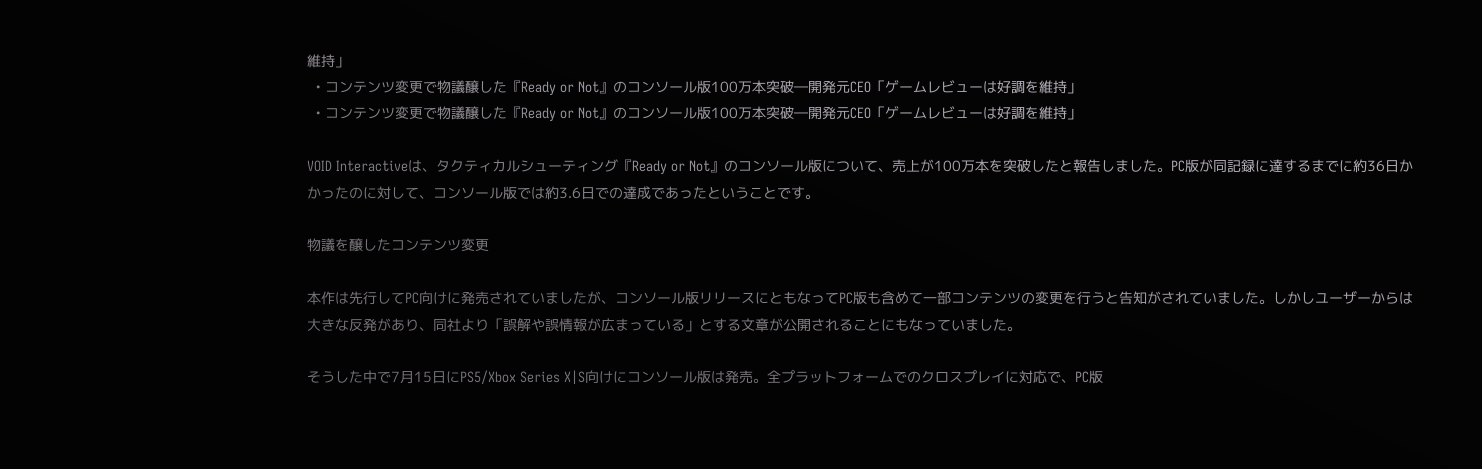維持」
  • コンテンツ変更で物議醸した『Ready or Not』のコンソール版100万本突破―開発元CEO「ゲームレビューは好調を維持」
  • コンテンツ変更で物議醸した『Ready or Not』のコンソール版100万本突破―開発元CEO「ゲームレビューは好調を維持」

VOID Interactiveは、タクティカルシューティング『Ready or Not』のコンソール版について、売上が100万本を突破したと報告しました。PC版が同記録に達するまでに約36日かかったのに対して、コンソール版では約3.6日での達成であったということです。

物議を醸したコンテンツ変更

本作は先行してPC向けに発売されていましたが、コンソール版リリースにともなってPC版も含めて一部コンテンツの変更を行うと告知がされていました。しかしユーザーからは大きな反発があり、同社より「誤解や誤情報が広まっている」とする文章が公開されることにもなっていました。

そうした中で7月15日にPS5/Xbox Series X|S向けにコンソール版は発売。全プラットフォームでのクロスプレイに対応で、PC版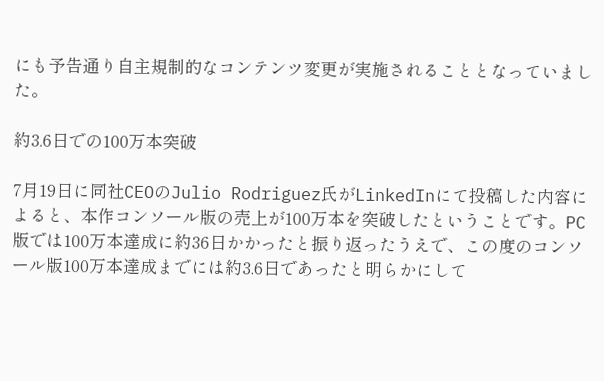にも予告通り自主規制的なコンテンツ変更が実施されることとなっていました。

約3.6日での100万本突破

7月19日に同社CEOのJulio Rodriguez氏がLinkedInにて投稿した内容によると、本作コンソール版の売上が100万本を突破したということです。PC版では100万本達成に約36日かかったと振り返ったうえで、この度のコンソール版100万本達成までには約3.6日であったと明らかにして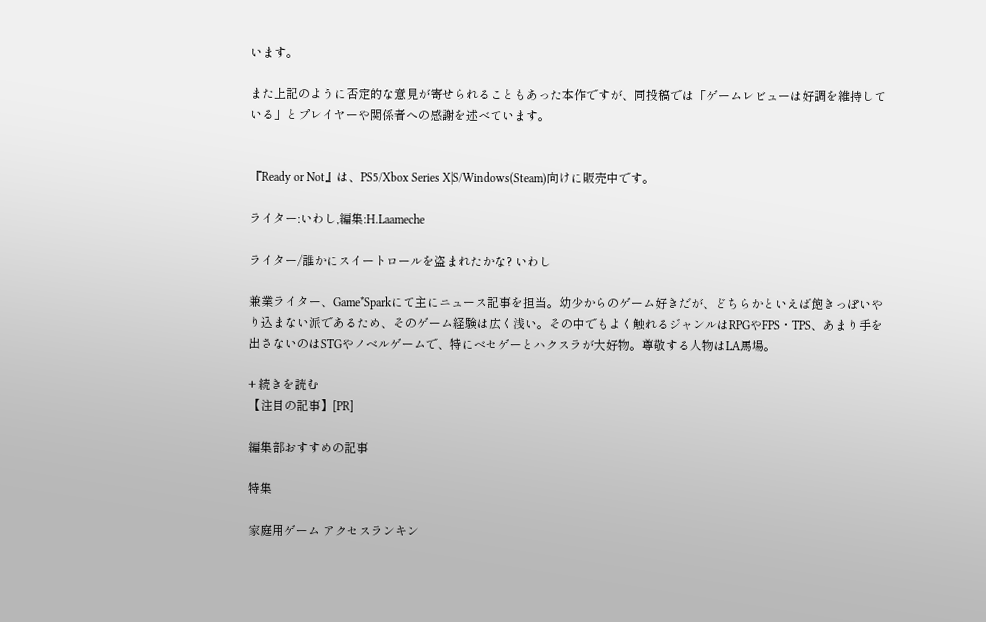います。

また上記のように否定的な意見が寄せられることもあった本作ですが、同投稿では「ゲームレビューは好調を維持している」とプレイヤーや関係者への感謝を述べています。


『Ready or Not』は、PS5/Xbox Series X|S/Windows(Steam)向けに販売中です。

ライター:いわし,編集:H.Laameche

ライター/誰かにスイートロールを盗まれたかな? いわし

兼業ライター、Game*Sparkにて主にニュース記事を担当。幼少からのゲーム好きだが、どちらかといえば飽きっぽいやり込まない派であるため、そのゲーム経験は広く浅い。その中でもよく触れるジャンルはRPGやFPS・TPS、あまり手を出さないのはSTGやノベルゲームで、特にベセゲーとハクスラが大好物。尊敬する人物はLA馬場。

+ 続きを読む
【注目の記事】[PR]

編集部おすすめの記事

特集

家庭用ゲーム アクセスランキン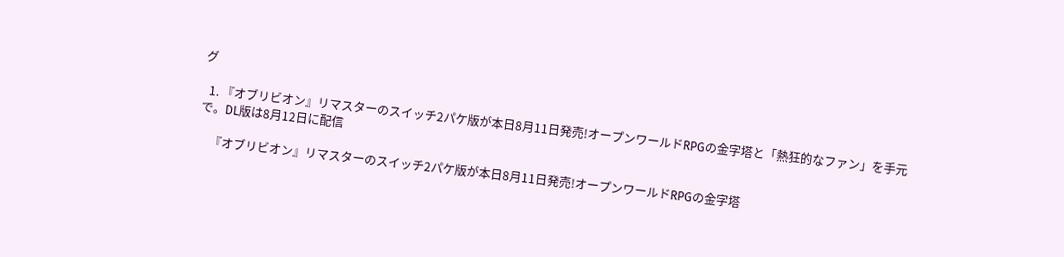グ

  1. 『オブリビオン』リマスターのスイッチ2パケ版が本日8月11日発売!オープンワールドRPGの金字塔と「熱狂的なファン」を手元で。DL版は8月12日に配信

    『オブリビオン』リマスターのスイッチ2パケ版が本日8月11日発売!オープンワールドRPGの金字塔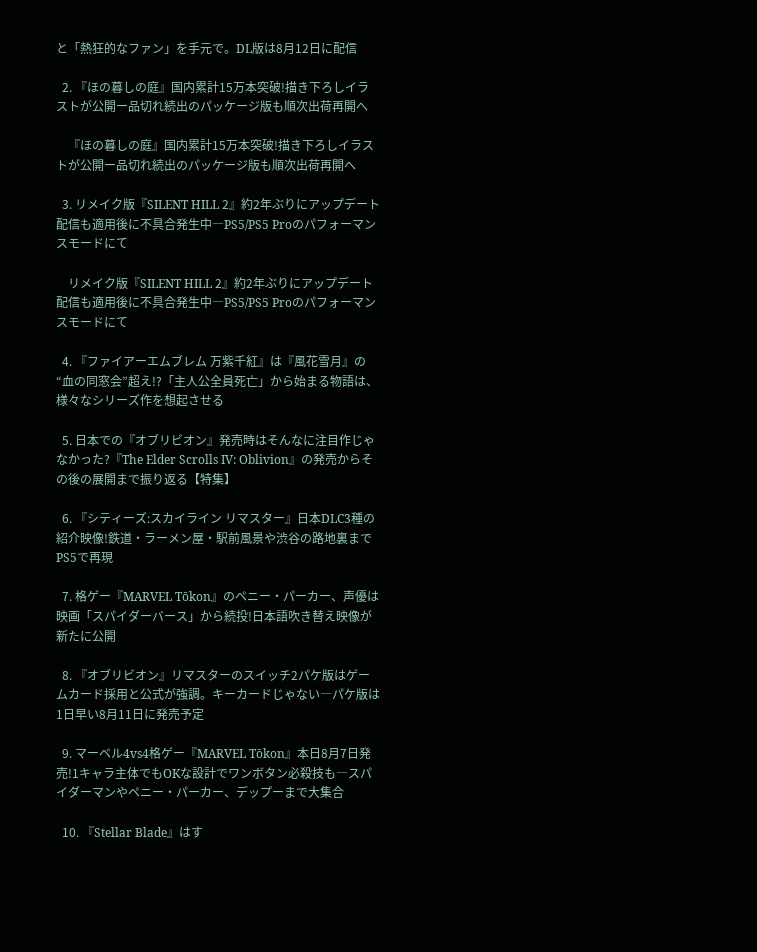と「熱狂的なファン」を手元で。DL版は8月12日に配信

  2. 『ほの暮しの庭』国内累計15万本突破!描き下ろしイラストが公開ー品切れ続出のパッケージ版も順次出荷再開へ

    『ほの暮しの庭』国内累計15万本突破!描き下ろしイラストが公開ー品切れ続出のパッケージ版も順次出荷再開へ

  3. リメイク版『SILENT HILL 2』約2年ぶりにアップデート配信も適用後に不具合発生中―PS5/PS5 Proのパフォーマンスモードにて

    リメイク版『SILENT HILL 2』約2年ぶりにアップデート配信も適用後に不具合発生中―PS5/PS5 Proのパフォーマンスモードにて

  4. 『ファイアーエムブレム 万紫千紅』は『風花雪月』の“血の同窓会”超え!?「主人公全員死亡」から始まる物語は、様々なシリーズ作を想起させる

  5. 日本での『オブリビオン』発売時はそんなに注目作じゃなかった?『The Elder Scrolls IV: Oblivion』の発売からその後の展開まで振り返る【特集】

  6. 『シティーズ:スカイライン リマスター』日本DLC3種の紹介映像!鉄道・ラーメン屋・駅前風景や渋谷の路地裏までPS5で再現

  7. 格ゲー『MARVEL Tōkon』のペニー・パーカー、声優は映画「スパイダーバース」から続投!日本語吹き替え映像が新たに公開

  8. 『オブリビオン』リマスターのスイッチ2パケ版はゲームカード採用と公式が強調。キーカードじゃない―パケ版は1日早い8月11日に発売予定

  9. マーベル4vs4格ゲー『MARVEL Tōkon』本日8月7日発売!1キャラ主体でもOKな設計でワンボタン必殺技も―スパイダーマンやペニー・パーカー、デップーまで大集合

  10. 『Stellar Blade』はす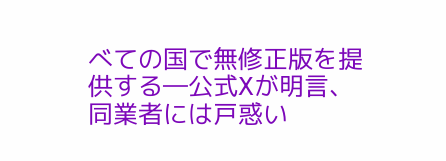べての国で無修正版を提供する―公式Xが明言、同業者には戸惑い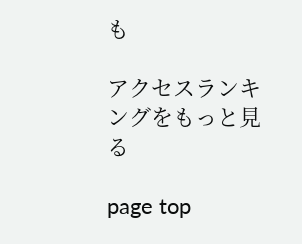も

アクセスランキングをもっと見る

page top